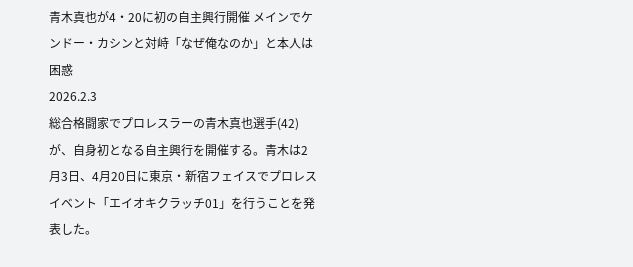青木真也が4・20に初の自主興行開催 メインでケンドー・カシンと対峙「なぜ俺なのか」と本人は困惑
2026.2.3
総合格闘家でプロレスラーの青木真也選手(42)が、自身初となる自主興行を開催する。青木は2月3日、4月20日に東京・新宿フェイスでプロレスイベント「エイオキクラッチ01」を行うことを発表した。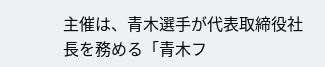主催は、青木選手が代表取締役社長を務める「青木フ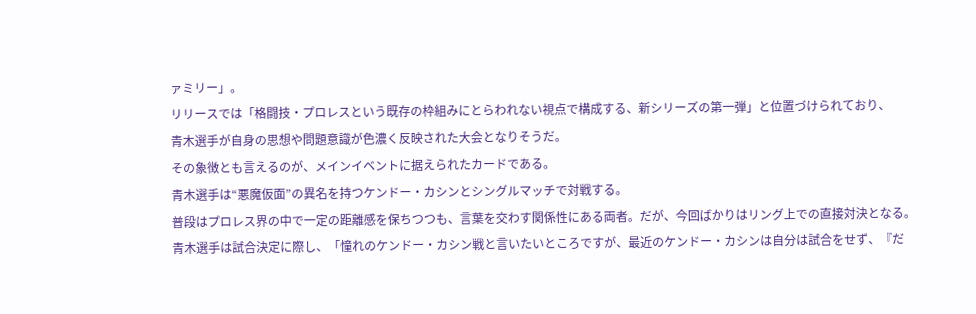ァミリー」。
リリースでは「格闘技・プロレスという既存の枠組みにとらわれない視点で構成する、新シリーズの第一弾」と位置づけられており、
青木選手が自身の思想や問題意識が色濃く反映された大会となりそうだ。
その象徴とも言えるのが、メインイベントに据えられたカードである。
青木選手は“悪魔仮面”の異名を持つケンドー・カシンとシングルマッチで対戦する。
普段はプロレス界の中で一定の距離感を保ちつつも、言葉を交わす関係性にある両者。だが、今回ばかりはリング上での直接対決となる。
青木選手は試合決定に際し、「憧れのケンドー・カシン戦と言いたいところですが、最近のケンドー・カシンは自分は試合をせず、『だ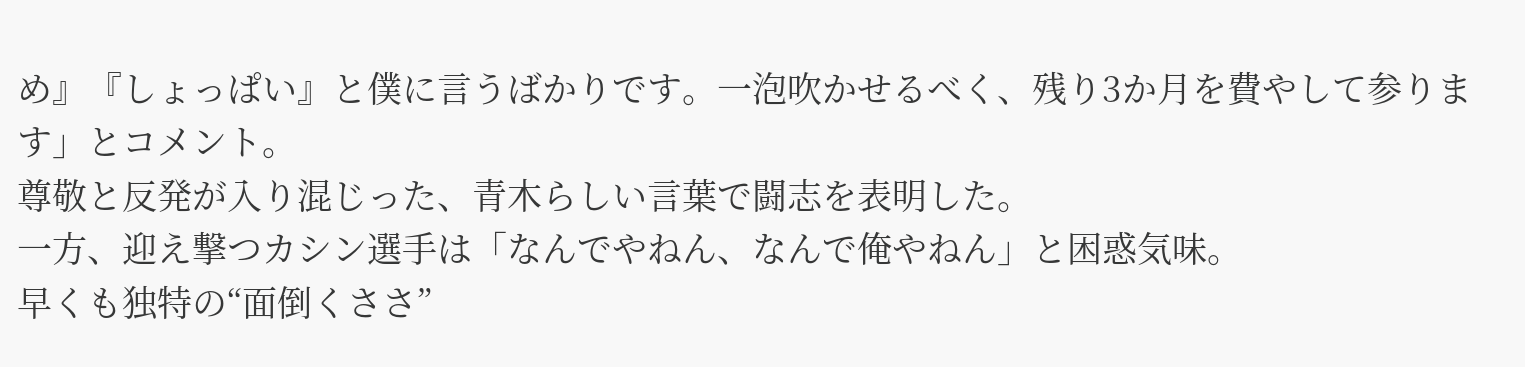め』『しょっぱい』と僕に言うばかりです。一泡吹かせるべく、残り3か月を費やして参ります」とコメント。
尊敬と反発が入り混じった、青木らしい言葉で闘志を表明した。
一方、迎え撃つカシン選手は「なんでやねん、なんで俺やねん」と困惑気味。
早くも独特の“面倒くささ”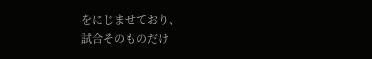をにじませており、
試合そのものだけ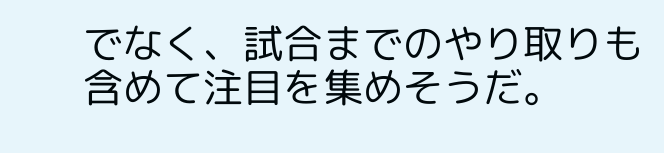でなく、試合までのやり取りも含めて注目を集めそうだ。